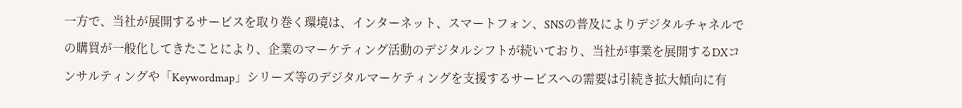一方で、当社が展開するサービスを取り巻く環境は、インターネット、スマートフォン、SNSの普及によりデジタルチャネルでの購買が一般化してきたことにより、企業のマーケティング活動のデジタルシフトが続いており、当社が事業を展開するDXコンサルティングや「Keywordmap」シリーズ等のデジタルマーケティングを支援するサービスへの需要は引続き拡大傾向に有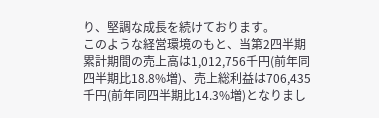り、堅調な成長を続けております。
このような経営環境のもと、当第2四半期累計期間の売上高は1,012,756千円(前年同四半期比18.8%増)、売上総利益は706,435千円(前年同四半期比14.3%増)となりまし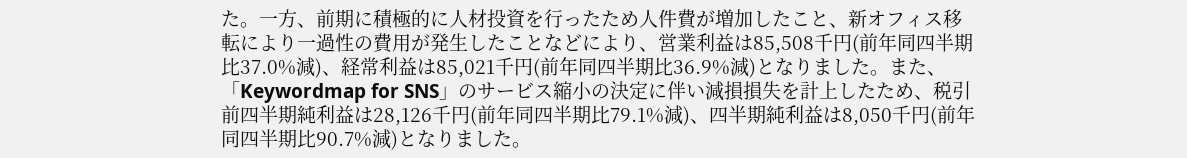た。一方、前期に積極的に人材投資を行ったため人件費が増加したこと、新オフィス移転により一過性の費用が発生したことなどにより、営業利益は85,508千円(前年同四半期比37.0%減)、経常利益は85,021千円(前年同四半期比36.9%減)となりました。また、「Keywordmap for SNS」のサービス縮小の決定に伴い減損損失を計上したため、税引前四半期純利益は28,126千円(前年同四半期比79.1%減)、四半期純利益は8,050千円(前年同四半期比90.7%減)となりました。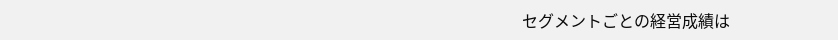セグメントごとの経営成績は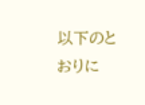以下のとおりに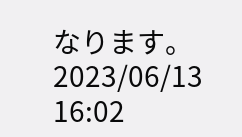なります。
2023/06/13 16:02